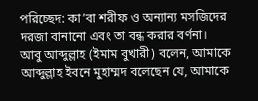পরিচ্ছেদ: কা’বা শরীফ ও অন্যান্য মসজিদের দরজা বানানো এবং তা বন্ধ করার বর্ণনা। আবু আব্দুল্লাহ (ইমাম বুখারী) বলেন, আমাকে আব্দুল্লাহ ইবনে মুহাম্মদ বলেছেন যে, আমাকে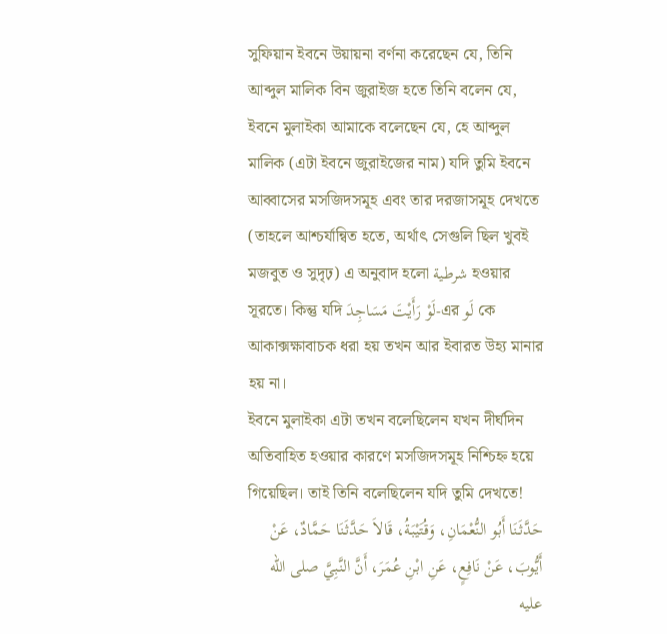সুফিয়ান ইবনে উয়ায়না বর্ণনা করেছেন যে, তিনি আব্দুল মালিক বিন জুরাইজ হতে তিনি বলেন যে, ইবনে মুলাইকা আমাকে বলেছেন যে, হে আব্দুল মালিক (এটা ইবনে জুরাইজের নাম) যদি তুমি ইবনে আব্বাসের মসজিদসমূহ এবং তার দরজাসমূহ দেখতে (তাহলে আশ্চর্যান্বিত হতে, অর্থাৎ সেগুলি ছিল খুবই মজবুত ও সুদৃঢ়) এ অনুবাদ হলো شرطية হওয়ার সূরতে। কিন্তু যদি لَوْ رَأَيْتَ مَسَاجِدَ-এর لَو কে আকাক্সক্ষাবাচক ধরা হয় তখন আর ইবারত উহ্য মানার হয় না।
ইবনে মুলাইকা এটা তখন বলেছিলেন যখন দীর্ঘদিন অতিবাহিত হওয়ার কারণে মসজিদসমূহ নিশ্চিহ্ন হয়ে গিয়েছিল। তাই তিনি বলেছিলেন যদি তুমি দেখতে!
حَدَّثَنَا أَبُو النُّعْمَانِ، وَقُتَيْبَةُ، قَالاَ حَدَّثَنَا حَمَّادٌ، عَنْ أَيُّوبَ، عَنْ نَافِعٍ، عَنِ ابْنِ عُمَرَ، أَنَّ النَّبِيَّ صلى الله عليه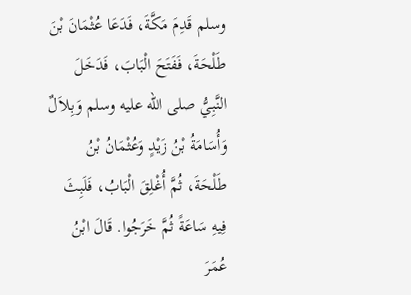وسلم قَدِمَ مَكَّةَ، فَدَعَا عُثْمَانَ بْنَ طَلْحَةَ، فَفَتَحَ الْبَابَ، فَدَخَلَ النَّبِيُّ صلى الله عليه وسلم وَبِلاَلٌ وَأُسَامَةُ بْنُ زَيْدٍ وَعُثْمَانُ بْنُ طَلْحَةَ، ثُمَّ أُغْلِقَ الْبَابُ، فَلَبِثَ فِيهِ سَاعَةً ثُمَّ خَرَجُوا. قَالَ ابْنُ عُمَرَ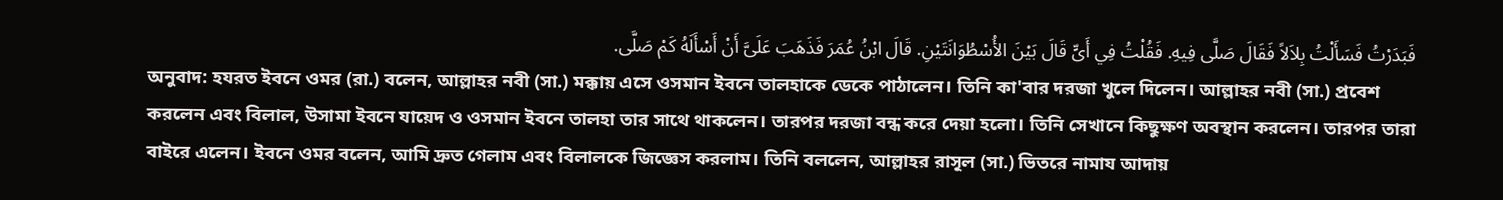فَبَدَرْتُ فَسَأَلْتُ بِلاَلاً فَقَالَ صَلَّى فِيهِ. فَقُلْتُ فِي أَىٍّ قَالَ بَيْنَ الأُسْطُوَانَتَيْنِ. قَالَ ابْنُ عُمَرَ فَذَهَبَ عَلَىَّ أَنْ أَسْأَلَهُ كَمْ صَلَّى.
অনুবাদ: হযরত ইবনে ওমর (রা.) বলেন, আল্লাহর নবী (সা.) মক্কায় এসে ওসমান ইবনে তালহাকে ডেকে পাঠালেন। তিনি কা'বার দরজা খুলে দিলেন। আল্লাহর নবী (সা.) প্রবেশ করলেন এবং বিলাল, উসামা ইবনে যায়েদ ও ওসমান ইবনে তালহা তার সাথে থাকলেন। তারপর দরজা বন্ধ করে দেয়া হলো। তিনি সেখানে কিছুক্ষণ অবস্থান করলেন। তারপর তারা বাইরে এলেন। ইবনে ওমর বলেন, আমি দ্রুত গেলাম এবং বিলালকে জিজ্ঞেস করলাম। তিনি বললেন, আল্লাহর রাসূল (সা.) ভিতরে নামায আদায়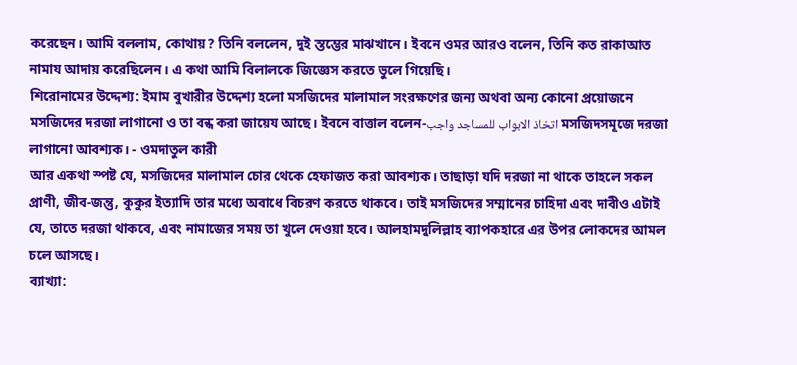করেছেন। আমি বললাম, কোথায়? তিনি বললেন, দুই স্তম্ভের মাঝখানে। ইবনে ওমর আরও বলেন, তিনি কত রাকাআত নামায আদায় করেছিলেন। এ কথা আমি বিলালকে জিজ্ঞেস করতে ভুলে গিয়েছি।
শিরোনামের উদ্দেশ্য: ইমাম বুখারীর উদ্দেশ্য হলো মসজিদের মালামাল সংরক্ষণের জন্য অথবা অন্য কোনো প্রয়োজনে মসজিদের দরজা লাগানো ও তা বন্ধ করা জায়েয আছে। ইবনে বাত্তাল বলেন-اتخاذ الابواب للمساجد واجب মসজিদসমূজে দরজা লাগানো আবশ্যক। - ওমদাতুল কারী
আর একথা স্পষ্ট যে, মসজিদের মালামাল চোর থেকে হেফাজত করা আবশ্যক। তাছাড়া যদি দরজা না থাকে তাহলে সকল প্রাণী, জীব-জন্তু, কুকুর ইত্যাদি তার মধ্যে অবাধে বিচরণ করতে থাকবে। তাই মসজিদের সম্মানের চাহিদা এবং দাবীও এটাই যে, তাতে দরজা থাকবে, এবং নামাজের সময় তা খুলে দেওয়া হবে। আলহামদুলিল্লাহ ব্যাপকহারে এর উপর লোকদের আমল চলে আসছে।
ব্যাখ্যা: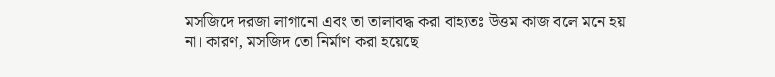মসজিদে দরজা লাগানো এবং তা তালাবদ্ধ করা বাহ্যতঃ উত্তম কাজ বলে মনে হয় না। কারণ, মসজিদ তো নির্মাণ করা হয়েছে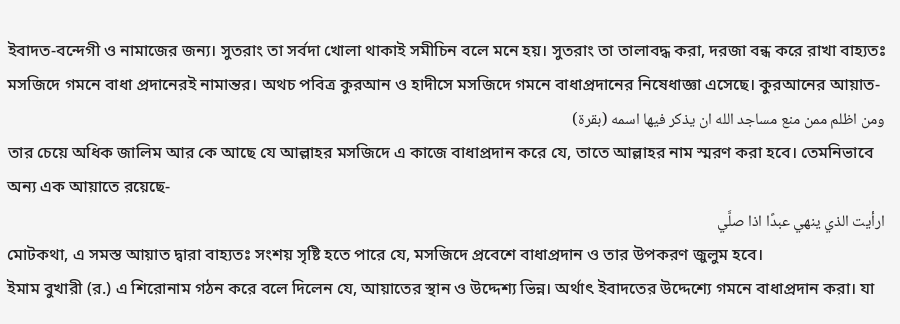ইবাদত-বন্দেগী ও নামাজের জন্য। সুতরাং তা সর্বদা খোলা থাকাই সমীচিন বলে মনে হয়। সুতরাং তা তালাবদ্ধ করা, দরজা বন্ধ করে রাখা বাহ্যতঃ মসজিদে গমনে বাধা প্রদানেরই নামান্তর। অথচ পবিত্র কুরআন ও হাদীসে মসজিদে গমনে বাধাপ্রদানের নিষেধাজ্ঞা এসেছে। কুরআনের আয়াত-
ومن اظلم ممن منع مساجد الله ان يذكر فيها اسمه (بقرة)
তার চেয়ে অধিক জালিম আর কে আছে যে আল্লাহর মসজিদে এ কাজে বাধাপ্রদান করে যে, তাতে আল্লাহর নাম স্মরণ করা হবে। তেমনিভাবে অন্য এক আয়াতে রয়েছে-
ارأيت الذي ينهي عبدًا اذا صلَّي
মোটকথা, এ সমস্ত আয়াত দ্বারা বাহ্যতঃ সংশয় সৃষ্টি হতে পারে যে, মসজিদে প্রবেশে বাধাপ্রদান ও তার উপকরণ জুলুম হবে।
ইমাম বুখারী (র.) এ শিরোনাম গঠন করে বলে দিলেন যে, আয়াতের স্থান ও উদ্দেশ্য ভিন্ন। অর্থাৎ ইবাদতের উদ্দেশ্যে গমনে বাধাপ্রদান করা। যা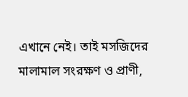এখানে নেই। তাই মসজিদের মালামাল সংরক্ষণ ও প্রাণী,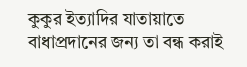কুকুর ইত্যাদির যাতায়াতে বাধাপ্রদানের জন্য তা বন্ধ করাই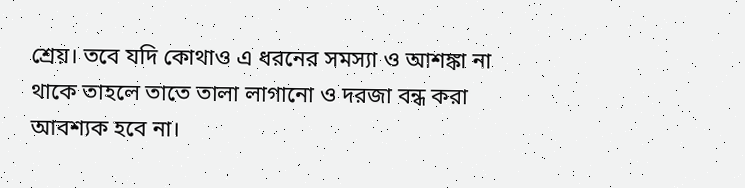শ্রেয়। তবে যদি কোথাও এ ধরনের সমস্যা ও আশঙ্কা না থাকে তাহলে তাতে তালা লাগানো ও দরজা বন্ধ করা আবশ্যক হবে না।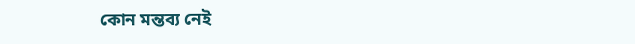কোন মন্তব্য নেই